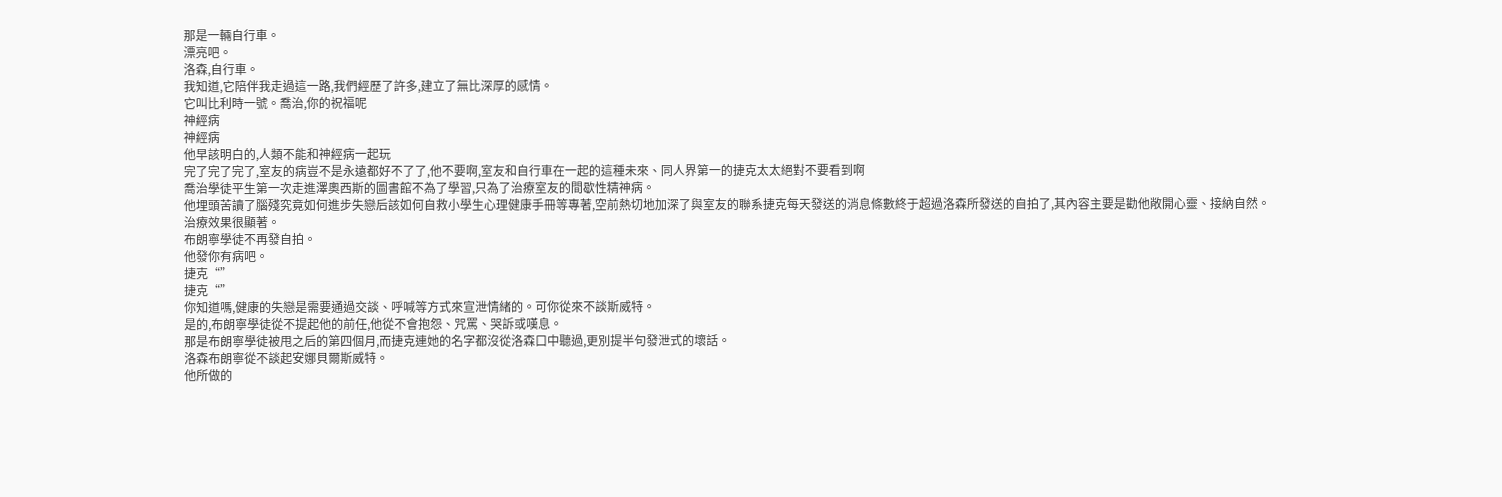那是一輛自行車。
漂亮吧。
洛森,自行車。
我知道,它陪伴我走過這一路,我們經歷了許多,建立了無比深厚的感情。
它叫比利時一號。喬治,你的祝福呢
神經病
神經病
他早該明白的,人類不能和神經病一起玩
完了完了完了,室友的病豈不是永遠都好不了了,他不要啊,室友和自行車在一起的這種未來、同人界第一的捷克太太絕對不要看到啊
喬治學徒平生第一次走進澤奧西斯的圖書館不為了學習,只為了治療室友的間歇性精神病。
他埋頭苦讀了腦殘究竟如何進步失戀后該如何自救小學生心理健康手冊等專著,空前熱切地加深了與室友的聯系捷克每天發送的消息條數終于超過洛森所發送的自拍了,其內容主要是勸他敞開心靈、接納自然。
治療效果很顯著。
布朗寧學徒不再發自拍。
他發你有病吧。
捷克“”
捷克“”
你知道嗎,健康的失戀是需要通過交談、呼喊等方式來宣泄情緒的。可你從來不談斯威特。
是的,布朗寧學徒從不提起他的前任,他從不會抱怨、咒罵、哭訴或嘆息。
那是布朗寧學徒被甩之后的第四個月,而捷克連她的名字都沒從洛森口中聽過,更別提半句發泄式的壞話。
洛森布朗寧從不談起安娜貝爾斯威特。
他所做的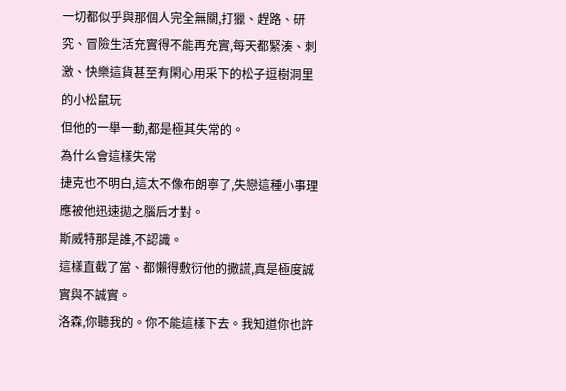一切都似乎與那個人完全無關,打獵、趕路、研究、冒險生活充實得不能再充實,每天都緊湊、刺激、快樂這貨甚至有閑心用采下的松子逗樹洞里的小松鼠玩
但他的一舉一動,都是極其失常的。
為什么會這樣失常
捷克也不明白,這太不像布朗寧了,失戀這種小事理應被他迅速拋之腦后才對。
斯威特那是誰,不認識。
這樣直截了當、都懶得敷衍他的撒謊,真是極度誠實與不誠實。
洛森,你聽我的。你不能這樣下去。我知道你也許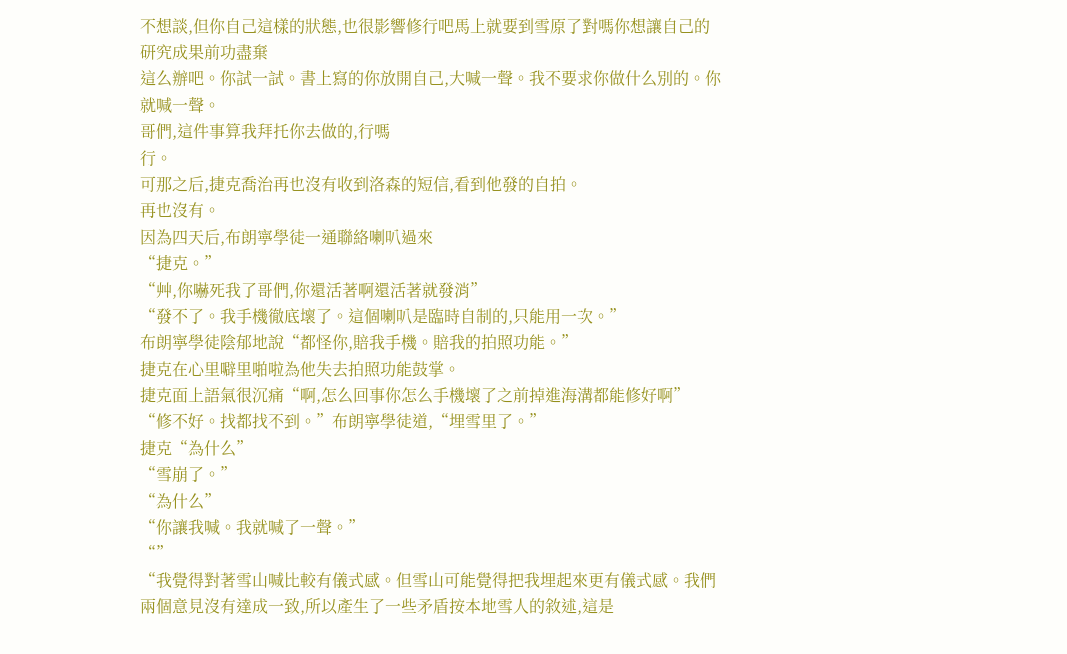不想談,但你自己這樣的狀態,也很影響修行吧馬上就要到雪原了對嗎你想讓自己的研究成果前功盡棄
這么辦吧。你試一試。書上寫的你放開自己,大喊一聲。我不要求你做什么別的。你就喊一聲。
哥們,這件事算我拜托你去做的,行嗎
行。
可那之后,捷克喬治再也沒有收到洛森的短信,看到他發的自拍。
再也沒有。
因為四天后,布朗寧學徒一通聯絡喇叭過來
“捷克。”
“艸,你嚇死我了哥們,你還活著啊還活著就發消”
“發不了。我手機徹底壞了。這個喇叭是臨時自制的,只能用一次。”
布朗寧學徒陰郁地說“都怪你,賠我手機。賠我的拍照功能。”
捷克在心里噼里啪啦為他失去拍照功能鼓掌。
捷克面上語氣很沉痛“啊,怎么回事你怎么手機壞了之前掉進海溝都能修好啊”
“修不好。找都找不到。”布朗寧學徒道,“埋雪里了。”
捷克“為什么”
“雪崩了。”
“為什么”
“你讓我喊。我就喊了一聲。”
“”
“我覺得對著雪山喊比較有儀式感。但雪山可能覺得把我埋起來更有儀式感。我們兩個意見沒有達成一致,所以產生了一些矛盾按本地雪人的敘述,這是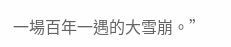一場百年一遇的大雪崩。”